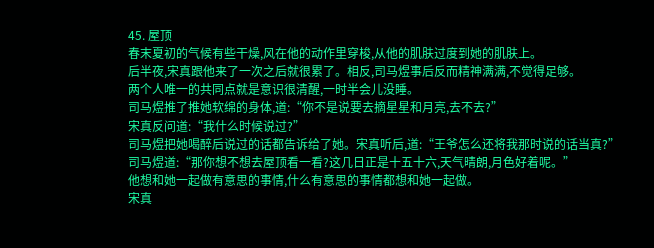45. 屋顶
春末夏初的气候有些干燥,风在他的动作里穿梭,从他的肌肤过度到她的肌肤上。
后半夜,宋真跟他来了一次之后就很累了。相反,司马煜事后反而精神满满,不觉得足够。
两个人唯一的共同点就是意识很清醒,一时半会儿没睡。
司马煜推了推她软绵的身体,道:“你不是说要去摘星星和月亮,去不去?”
宋真反问道:“我什么时候说过?”
司马煜把她喝醉后说过的话都告诉给了她。宋真听后,道:“王爷怎么还将我那时说的话当真?”
司马煜道:“那你想不想去屋顶看一看?这几日正是十五十六,天气晴朗,月色好着呢。”
他想和她一起做有意思的事情,什么有意思的事情都想和她一起做。
宋真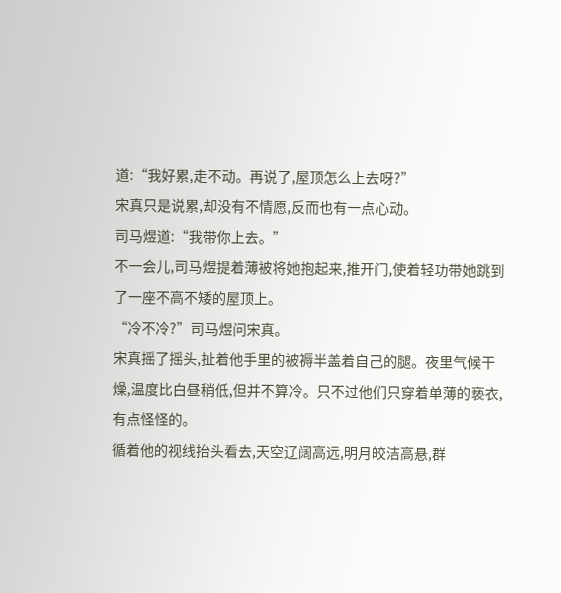道:“我好累,走不动。再说了,屋顶怎么上去呀?”
宋真只是说累,却没有不情愿,反而也有一点心动。
司马煜道:“我带你上去。”
不一会儿,司马煜提着薄被将她抱起来,推开门,使着轻功带她跳到了一座不高不矮的屋顶上。
“冷不冷?”司马煜问宋真。
宋真摇了摇头,扯着他手里的被褥半盖着自己的腿。夜里气候干燥,温度比白昼稍低,但并不算冷。只不过他们只穿着单薄的亵衣,有点怪怪的。
循着他的视线抬头看去,天空辽阔高远,明月皎洁高悬,群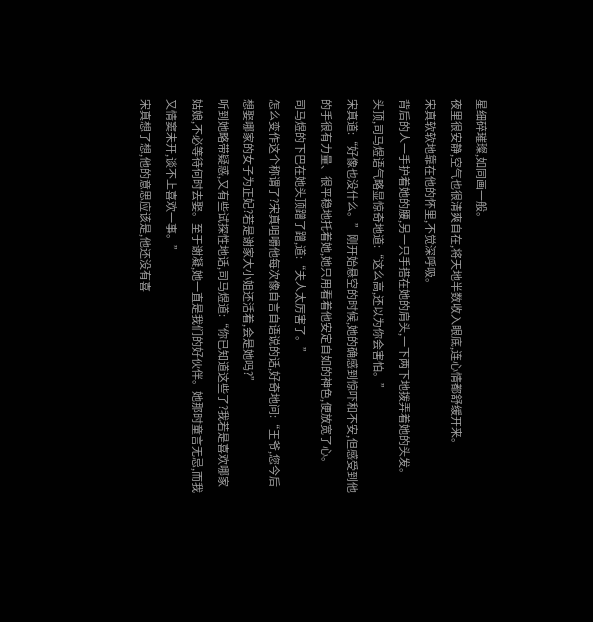星细碎璀璨,如同画一般。
夜里很安静,空气也很清爽自在,将天地半数收入眼底,连心情都舒缓开来。
宋真软软地靠在他的怀里,不觉深呼吸。
背后的人一手护着她的腰,另一只手搭在她的肩头,一下两下地拨弄着她的头发。
头顶,司马煜语气略显惊奇地道:“这么高,还以为你会害怕。”
宋真道:“好像也没什么。”刚开始悬空的时候,她的确感到惊吓和不安,但感受到他的手很有力量、很平稳地托着她,她只用看着他安定自如的神色,便放宽了心。
司马煜的下巴在她头顶蹭了蹭,道:“夫人太厉害了。”
怎么变作这个称谓了?宋真咀嚼他每次像自言自语说的话,好奇地问:“王爷,您今后想娶哪家的女子为正妃?若是谢家大小姐还活着,会是她吗?”
听到她略带疑惑,又有些试探性地话,司马煜道:“你已知道这些了?我若是喜欢哪家姑娘,不必等待何时去娶。至于谢凝,她一直是我们的好伙伴。她那时童言无忌,而我又情窦未开,谈不上喜欢一事。”
宋真想了想,他的意思应该是,他还没有喜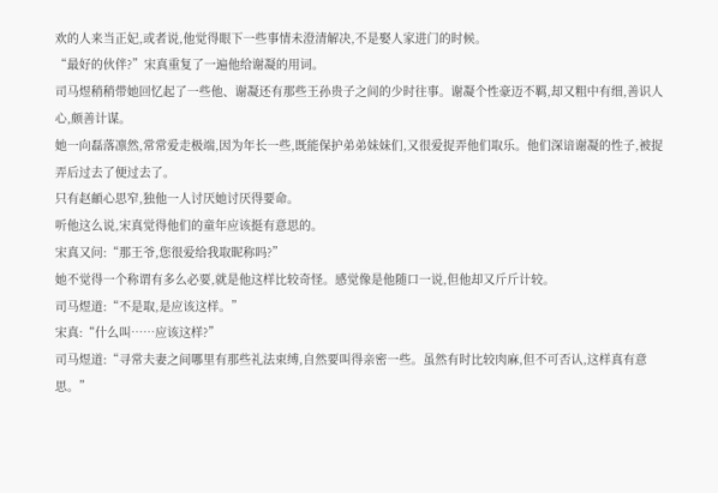欢的人来当正妃,或者说,他觉得眼下一些事情未澄清解决,不是娶人家进门的时候。
“最好的伙伴?”宋真重复了一遍他给谢凝的用词。
司马煜稍稍带她回忆起了一些他、谢凝还有那些王孙贵子之间的少时往事。谢凝个性豪迈不羁,却又粗中有细,善识人心,颇善计谋。
她一向磊落凛然,常常爱走极端,因为年长一些,既能保护弟弟妹妹们,又很爱捉弄他们取乐。他们深谙谢凝的性子,被捉弄后过去了便过去了。
只有赵頔心思窄,独他一人讨厌她讨厌得要命。
听他这么说,宋真觉得他们的童年应该挺有意思的。
宋真又问:“那王爷,您很爱给我取昵称吗?”
她不觉得一个称谓有多么必要,就是他这样比较奇怪。感觉像是他随口一说,但他却又斤斤计较。
司马煜道:“不是取,是应该这样。”
宋真:“什么叫……应该这样?”
司马煜道:“寻常夫妻之间哪里有那些礼法束缚,自然要叫得亲密一些。虽然有时比较肉麻,但不可否认,这样真有意思。”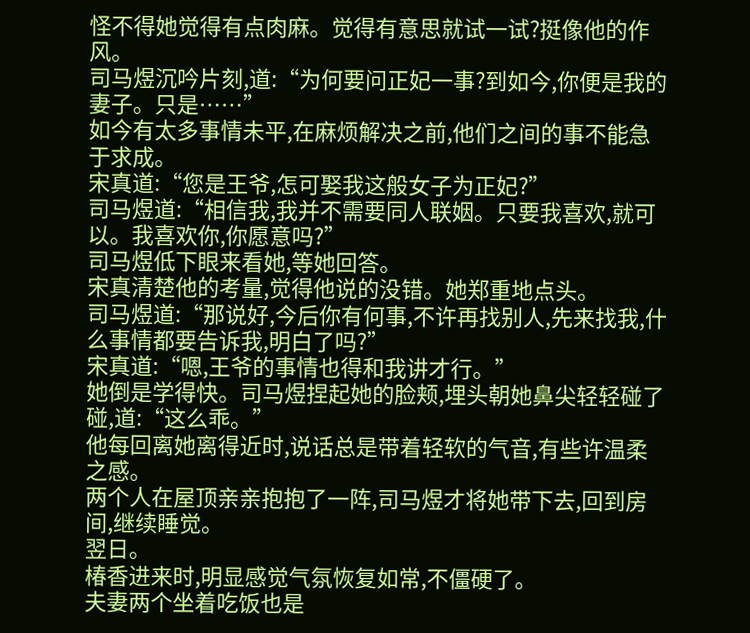怪不得她觉得有点肉麻。觉得有意思就试一试?挺像他的作风。
司马煜沉吟片刻,道:“为何要问正妃一事?到如今,你便是我的妻子。只是……”
如今有太多事情未平,在麻烦解决之前,他们之间的事不能急于求成。
宋真道:“您是王爷,怎可娶我这般女子为正妃?”
司马煜道:“相信我,我并不需要同人联姻。只要我喜欢,就可以。我喜欢你,你愿意吗?”
司马煜低下眼来看她,等她回答。
宋真清楚他的考量,觉得他说的没错。她郑重地点头。
司马煜道:“那说好,今后你有何事,不许再找别人,先来找我,什么事情都要告诉我,明白了吗?”
宋真道:“嗯,王爷的事情也得和我讲才行。”
她倒是学得快。司马煜捏起她的脸颊,埋头朝她鼻尖轻轻碰了碰,道:“这么乖。”
他每回离她离得近时,说话总是带着轻软的气音,有些许温柔之感。
两个人在屋顶亲亲抱抱了一阵,司马煜才将她带下去,回到房间,继续睡觉。
翌日。
椿香进来时,明显感觉气氛恢复如常,不僵硬了。
夫妻两个坐着吃饭也是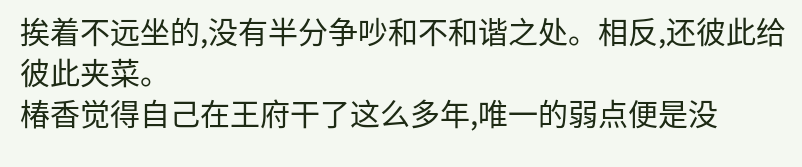挨着不远坐的,没有半分争吵和不和谐之处。相反,还彼此给彼此夹菜。
椿香觉得自己在王府干了这么多年,唯一的弱点便是没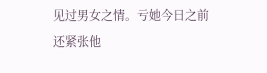见过男女之情。亏她今日之前还紧张他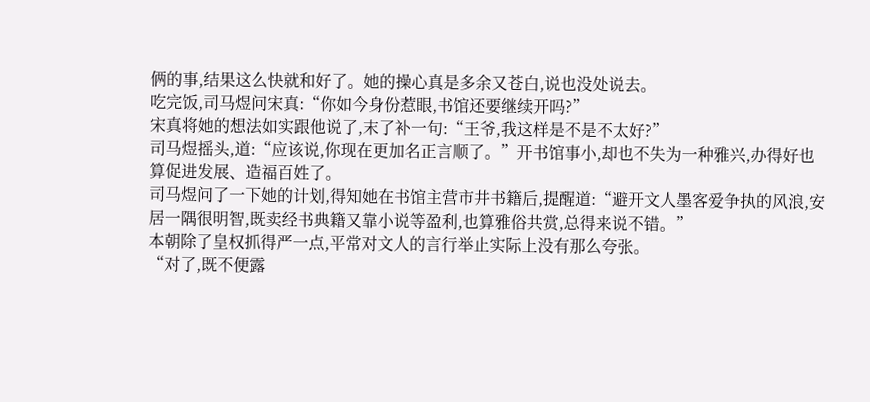俩的事,结果这么快就和好了。她的操心真是多余又苍白,说也没处说去。
吃完饭,司马煜问宋真:“你如今身份惹眼,书馆还要继续开吗?”
宋真将她的想法如实跟他说了,末了补一句:“王爷,我这样是不是不太好?”
司马煜摇头,道:“应该说,你现在更加名正言顺了。”开书馆事小,却也不失为一种雅兴,办得好也算促进发展、造福百姓了。
司马煜问了一下她的计划,得知她在书馆主营市井书籍后,提醒道:“避开文人墨客爱争执的风浪,安居一隅很明智,既卖经书典籍又靠小说等盈利,也算雅俗共赏,总得来说不错。”
本朝除了皇权抓得严一点,平常对文人的言行举止实际上没有那么夸张。
“对了,既不便露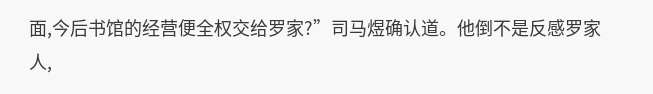面,今后书馆的经营便全权交给罗家?”司马煜确认道。他倒不是反感罗家人,